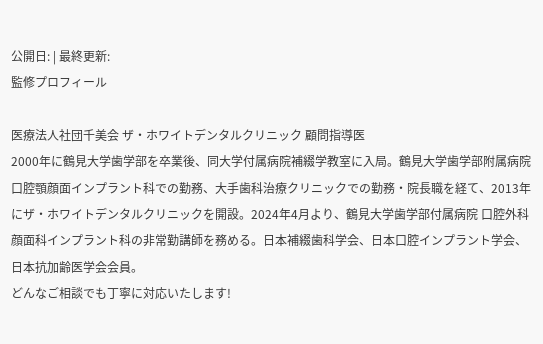公開日: | 最終更新:
監修プロフィール

医療法人社団千美会 ザ・ホワイトデンタルクリニック 顧問指導医
2000年に鶴見大学歯学部を卒業後、同大学付属病院補綴学教室に入局。鶴見大学歯学部附属病院 口腔顎顔面インプラント科での勤務、大手歯科治療クリニックでの勤務・院長職を経て、2013年にザ・ホワイトデンタルクリニックを開設。2024年4月より、鶴見大学歯学部付属病院 口腔外科顔面科インプラント科の非常勤講師を務める。日本補綴歯科学会、日本口腔インプラント学会、日本抗加齢医学会会員。
どんなご相談でも丁寧に対応いたします!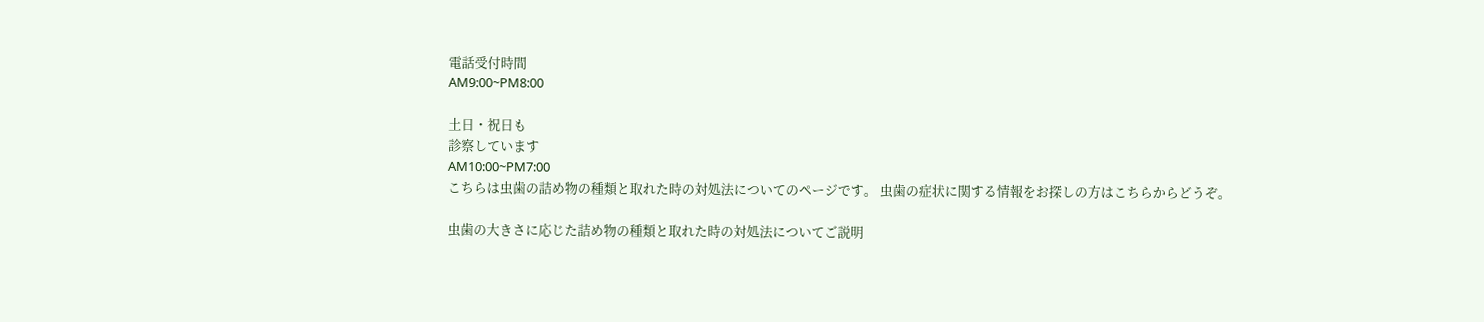電話受付時間
AM9:00~PM8:00

土日・祝日も
診察しています
AM10:00~PM7:00
こちらは虫歯の詰め物の種類と取れた時の対処法についてのページです。 虫歯の症状に関する情報をお探しの方はこちらからどうぞ。

虫歯の大きさに応じた詰め物の種類と取れた時の対処法についてご説明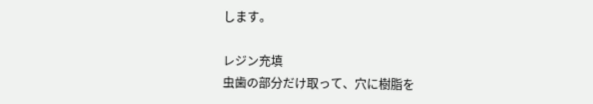します。

レジン充填
虫歯の部分だけ取って、穴に樹脂を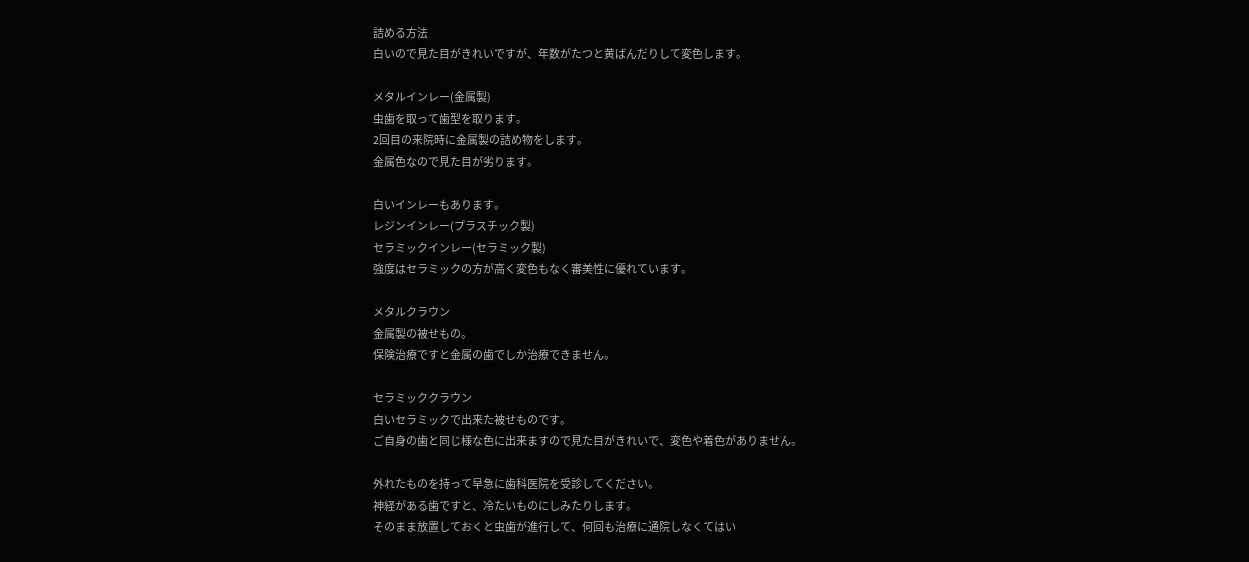詰める方法
白いので見た目がきれいですが、年数がたつと黄ばんだりして変色します。

メタルインレー(金属製)
虫歯を取って歯型を取ります。
2回目の来院時に金属製の詰め物をします。
金属色なので見た目が劣ります。

白いインレーもあります。
レジンインレー(プラスチック製)
セラミックインレー(セラミック製)
強度はセラミックの方が高く変色もなく審美性に優れています。

メタルクラウン
金属製の被せもの。
保険治療ですと金属の歯でしか治療できません。

セラミッククラウン
白いセラミックで出来た被せものです。
ご自身の歯と同じ様な色に出来ますので見た目がきれいで、変色や着色がありません。

外れたものを持って早急に歯科医院を受診してください。
神経がある歯ですと、冷たいものにしみたりします。
そのまま放置しておくと虫歯が進行して、何回も治療に通院しなくてはい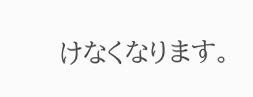けなくなります。